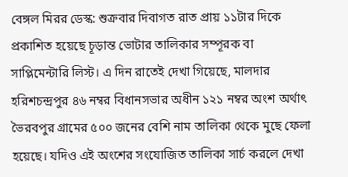বেঙ্গল মিরর ডেস্ক: শুক্রবার দিবাগত রাত প্রায় ১১টার দিকে প্রকাশিত হয়েছে চূড়ান্ত ভোটার তালিকার সম্পূরক বা সাপ্লিমেন্টারি লিস্ট। এ দিন রাতেই দেখা গিয়েছে, মালদার হরিশচন্দ্রপুর ৪৬ নম্বর বিধানসভার অধীন ১২১ নম্বর অংশ অর্থাৎ ভৈরবপুর গ্রামের ৫০০ জনের বেশি নাম তালিকা থেকে মুছে ফেলা হয়েছে। যদিও এই অংশের সংযোজিত তালিকা সার্চ করলে দেখা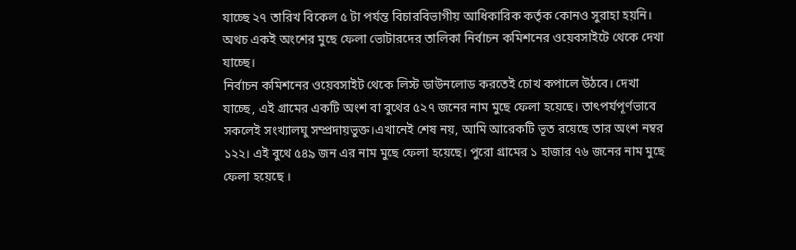যাচ্ছে ২৭ তারিখ বিকেল ৫ টা পর্যন্ত বিচারবিভাগীয় আধিকারিক কর্তৃক কোনও সুরাহা হয়নি। অথচ একই অংশের মুছে ফেলা ভোটারদের তালিকা নির্বাচন কমিশনের ওয়েবসাইটে থেকে দেখা যাচ্ছে।
নির্বাচন কমিশনের ওয়েবসাইট থেকে লিস্ট ডাউনলোড করতেই চোখ কপালে উঠবে। দেখা যাচ্ছে, এই গ্রামের একটি অংশ বা বুথের ৫২৭ জনের নাম মুছে ফেলা হয়েছে। তাৎপর্যপূর্ণভাবে সকলেই সংখ্যালঘু সম্প্রদায়ভুক্ত।এখানেই শেষ নয়, আমি আরেকটি ভূত রয়েছে তার অংশ নম্বর ১২২। এই বুথে ৫৪৯ জন এর নাম মুছে ফেলা হয়েছে। পুরো গ্রামের ১ হাজার ৭৬ জনের নাম মুছে ফেলা হয়েছে ।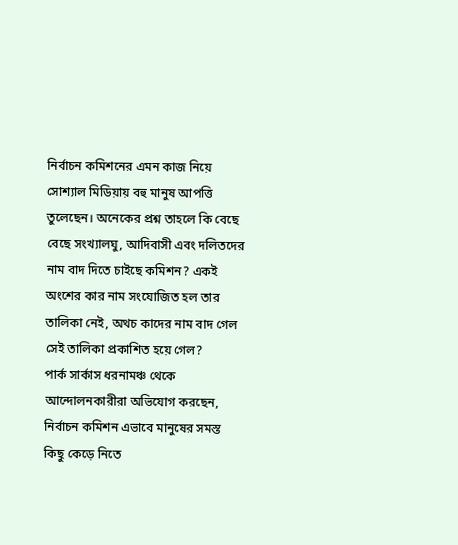নির্বাচন কমিশনের এমন কাজ নিয়ে সোশ্যাল মিডিয়ায় বহু মানুষ আপত্তি তুলেছেন। অনেকের প্রশ্ন তাহলে কি বেছে বেছে সংখ্যালঘু, আদিবাসী এবং দলিতদের নাম বাদ দিতে চাইছে কমিশন? একই অংশের কার নাম সংযোজিত হল তার তালিকা নেই, অথচ কাদের নাম বাদ গেল সেই তালিকা প্রকাশিত হয়ে গেল?
পার্ক সার্কাস ধরনামঞ্চ থেকে আন্দোলনকারীরা অভিযোগ করছেন, নির্বাচন কমিশন এভাবে মানুষের সমস্ত কিছু কেড়ে নিতে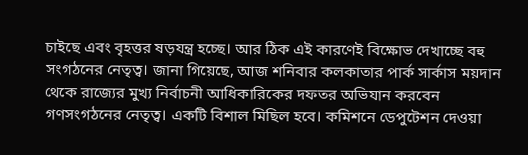চাইছে এবং বৃহত্তর ষড়যন্ত্র হচ্ছে। আর ঠিক এই কারণেই বিক্ষোভ দেখাচ্ছে বহু সংগঠনের নেতৃত্ব। জানা গিয়েছে, আজ শনিবার কলকাতার পার্ক সার্কাস ময়দান থেকে রাজ্যের মুখ্য নির্বাচনী আধিকারিকের দফতর অভিযান করবেন গণসংগঠনের নেতৃত্ব। একটি বিশাল মিছিল হবে। কমিশনে ডেপুটেশন দেওয়া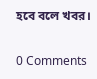হবে বলে খবর।

0 Comments